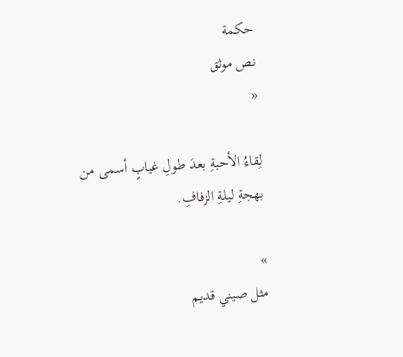حكمة
نص موثق
«

لِقاءُ الأحبةِ بعدَ طولِ غيابٍ أسمى من بهجةِ ليلةِ الزفافِ.

»
مثل صيني قديم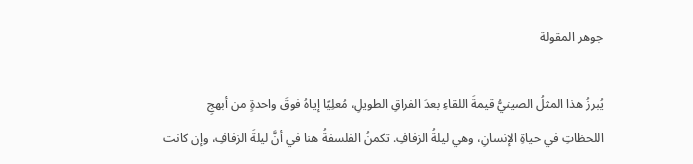جوهر المقولة

يُبرزُ هذا المثلُ الصينيُّ قيمةَ اللقاءِ بعدَ الفراقِ الطويلِ، مُعلِيًا إياهُ فوقَ واحدةٍ من أبهجِ اللحظاتِ في حياةِ الإنسانِ، وهي ليلةُ الزفافِ. تكمنُ الفلسفةُ هنا في أنَّ ليلةَ الزفافِ، وإن كانت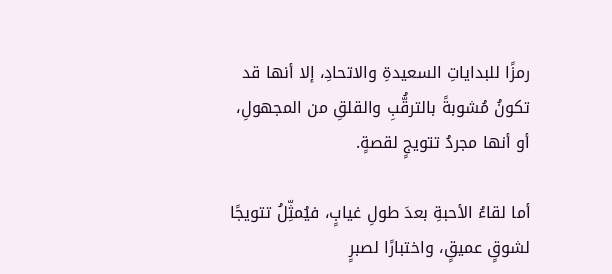رمزًا للبداياتِ السعيدةِ والاتحادِ، إلا أنها قد تكونُ مُشوبةً بالترقُّبِ والقلقِ من المجهولِ، أو أنها مجردُ تتويجٍ لقصةٍ.

أما لقاءُ الأحبةِ بعدَ طولِ غيابٍ، فيُمثِّلُ تتويجًا لشوقٍ عميقٍ، واختبارًا لصبرٍ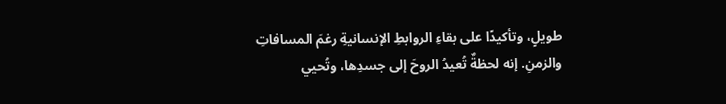طويلٍ، وتأكيدًا على بقاءِ الروابطِ الإنسانيةِ رغمَ المسافاتِ والزمنِ. إنه لحظةٌ تُعيدُ الروحَ إلى جسدِها، وتُحيي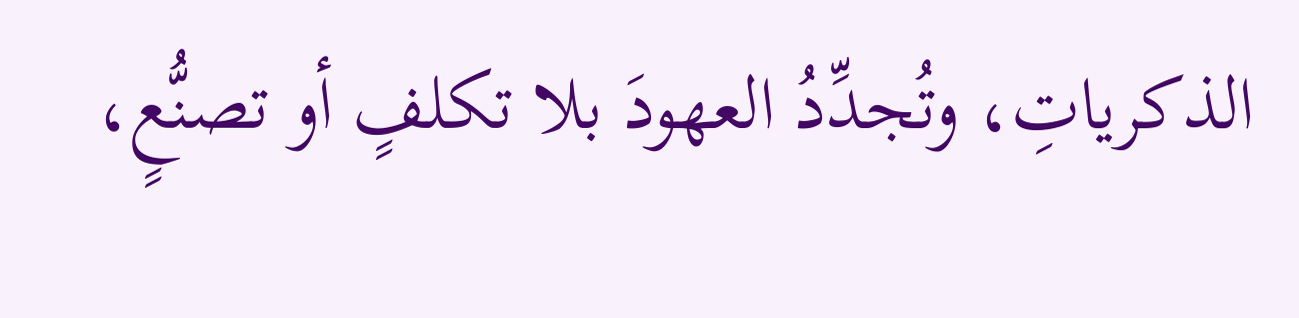الذكرياتِ، وتُجدِّدُ العهودَ بلا تكلفٍ أو تصنُّعٍ،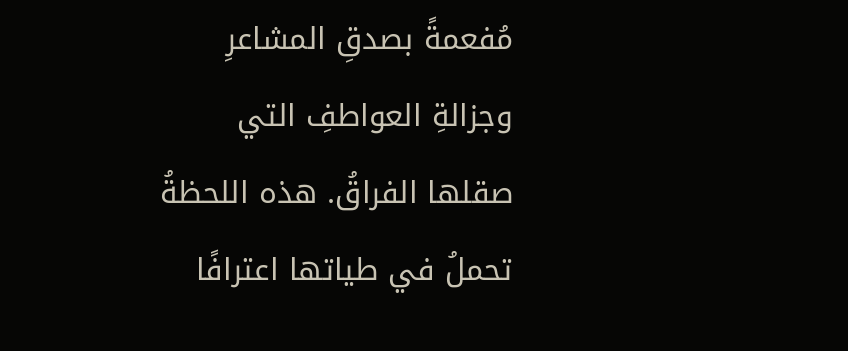مُفعمةً بصدقِ المشاعرِ وجزالةِ العواطفِ التي صقلها الفراقُ. هذه اللحظةُ تحملُ في طياتها اعترافًا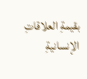بقيمةِ العلاقاتِ الإنسانيةِ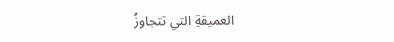العميقةِ التي تتجاوزُ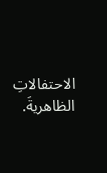الاحتفالاتِ الظاهريةَ.